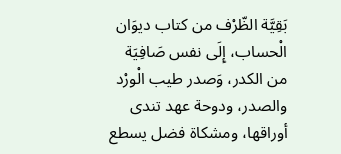بَقِيَّة الظّرْف من كتاب ديوَان الْحساب، إِلَى نفس صَافِيَة من الكدر، وَصدر طيب الْورْد والصدر، ودوحة عهد تندى أوراقها، ومشكاة فضل يسطع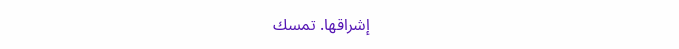إشراقها. تمسك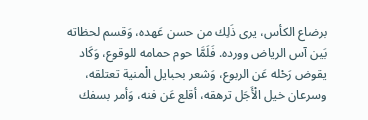برضاع الكأس، يرى ذَلِك من حسن عَهده، وَقسم لحظاته بَين آس الرياض وورده. فَلَمَّا حوم حمامه للوقوع، وَكَاد يقوض رَحْله عَن الربوع، وَشعر بحبايل الْمنية تعتلقه، وسرعان خيل الْأَجَل ترهقه، أقلع عَن فنه، وَأمر بسفك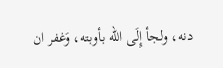دنه، ولجأ إِلَى الله بأوبته، وَغفر ان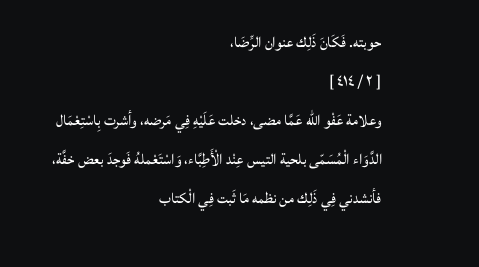حوبته. فَكَانَ ذَلِك عنوان الرِّضَا،
[ ٢ / ٤١٤ ]
وعلامة عَفْو الله عَمَّا مضى، دخلت عَلَيْهِ فِي مَرضه، وأشرت بِاسْتِعْمَال الدَّوَاء الْمُسَمّى بلحية التيس عِنْد الْأَطِبَّاء، وَاسْتَعْملهُ فَوجدَ بعض خفَّة، فأنشدني فِي ذَلِك من نظمه مَا ثَبت فِي الْكتاب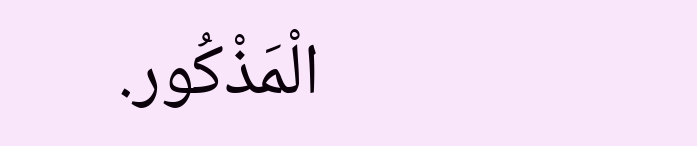الْمَذْكُور.